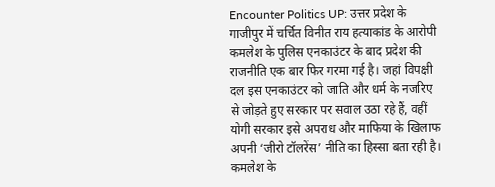Encounter Politics UP: उत्तर प्रदेश के गाजीपुर में चर्चित विनीत राय हत्याकांड के आरोपी कमलेश के पुलिस एनकाउंटर के बाद प्रदेश की राजनीति एक बार फिर गरमा गई है। जहां विपक्षी दल इस एनकाउंटर को जाति और धर्म के नजरिए से जोड़ते हुए सरकार पर सवाल उठा रहे हैं, वहीं योगी सरकार इसे अपराध और माफिया के खिलाफ अपनी ‘जीरो टॉलरेंस’ नीति का हिस्सा बता रही है।
कमलेश के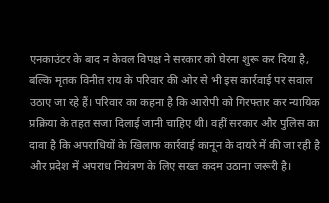एनकाउंटर के बाद न केवल विपक्ष ने सरकार को घेरना शुरू कर दिया है, बल्कि मृतक विनीत राय के परिवार की ओर से भी इस कार्रवाई पर सवाल उठाए जा रहे हैं। परिवार का कहना है कि आरोपी को गिरफ्तार कर न्यायिक प्रक्रिया के तहत सजा दिलाई जानी चाहिए थी। वहीं सरकार और पुलिस का दावा है कि अपराधियों के खिलाफ कार्रवाई कानून के दायरे में की जा रही है और प्रदेश में अपराध नियंत्रण के लिए सख्त कदम उठाना जरूरी है।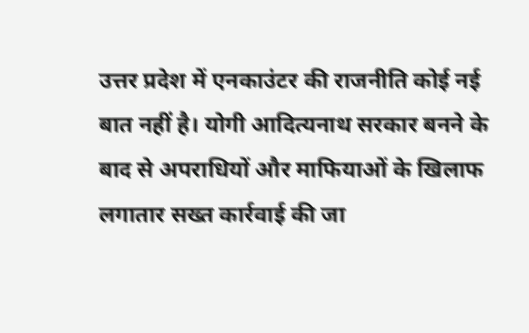उत्तर प्रदेश में एनकाउंटर की राजनीति कोई नई बात नहीं है। योगी आदित्यनाथ सरकार बनने के बाद से अपराधियों और माफियाओं के खिलाफ लगातार सख्त कार्रवाई की जा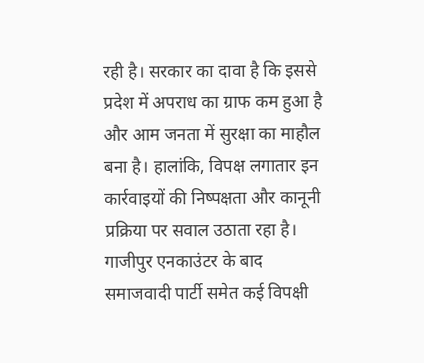रही है। सरकार का दावा है कि इससे प्रदेश में अपराध का ग्राफ कम हुआ है और आम जनता में सुरक्षा का माहौल बना है। हालांकि, विपक्ष लगातार इन कार्रवाइयों की निष्पक्षता और कानूनी प्रक्रिया पर सवाल उठाता रहा है।
गाजीपुर एनकाउंटर के बाद समाजवादी पार्टी समेत कई विपक्षी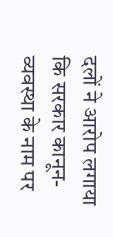दलों ने आरोप लगाया कि सरकार कानून-व्यवस्था के नाम पर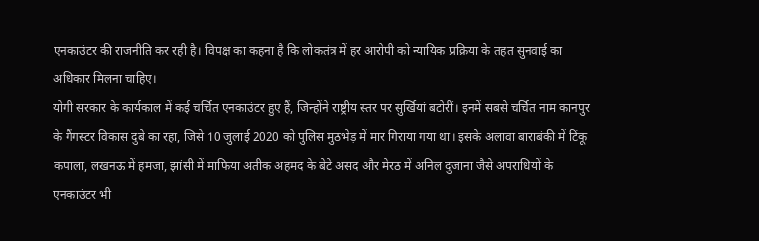एनकाउंटर की राजनीति कर रही है। विपक्ष का कहना है कि लोकतंत्र में हर आरोपी को न्यायिक प्रक्रिया के तहत सुनवाई का अधिकार मिलना चाहिए।
योगी सरकार के कार्यकाल में कई चर्चित एनकाउंटर हुए हैं, जिन्होंने राष्ट्रीय स्तर पर सुर्खियां बटोरीं। इनमें सबसे चर्चित नाम कानपुर के गैंगस्टर विकास दुबे का रहा, जिसे 10 जुलाई 2020 को पुलिस मुठभेड़ में मार गिराया गया था। इसके अलावा बाराबंकी में टिंकू कपाला, लखनऊ में हमजा, झांसी में माफिया अतीक अहमद के बेटे असद और मेरठ में अनिल दुजाना जैसे अपराधियों के एनकाउंटर भी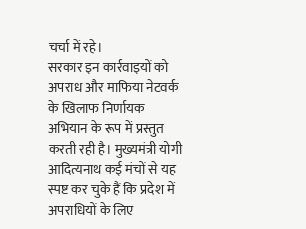चर्चा में रहे।
सरकार इन कार्रवाइयों को अपराध और माफिया नेटवर्क के खिलाफ निर्णायक अभियान के रूप में प्रस्तुत करती रही है। मुख्यमंत्री योगी आदित्यनाथ कई मंचों से यह स्पष्ट कर चुके हैं कि प्रदेश में अपराधियों के लिए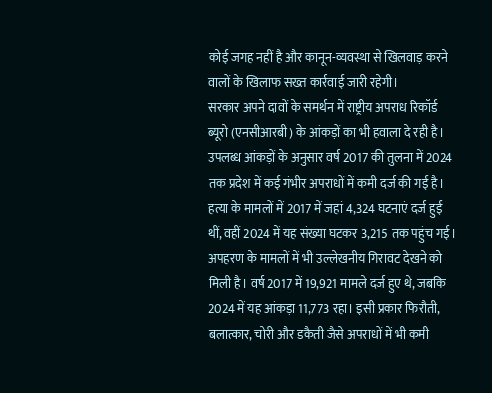कोई जगह नहीं है और कानून-व्यवस्था से खिलवाड़ करने वालों के खिलाफ सख्त कार्रवाई जारी रहेगी।
सरकार अपने दावों के समर्थन में राष्ट्रीय अपराध रिकॉर्ड ब्यूरो (एनसीआरबी) के आंकड़ों का भी हवाला दे रही है। उपलब्ध आंकड़ों के अनुसार वर्ष 2017 की तुलना में 2024 तक प्रदेश में कई गंभीर अपराधों में कमी दर्ज की गई है।
हत्या के मामलों में 2017 में जहां 4,324 घटनाएं दर्ज हुई थीं, वहीं 2024 में यह संख्या घटकर 3,215 तक पहुंच गई। अपहरण के मामलों में भी उल्लेखनीय गिरावट देखने को मिली है। वर्ष 2017 में 19,921 मामले दर्ज हुए थे, जबकि 2024 में यह आंकड़ा 11,773 रहा। इसी प्रकार फिरौती, बलात्कार, चोरी और डकैती जैसे अपराधों में भी कमी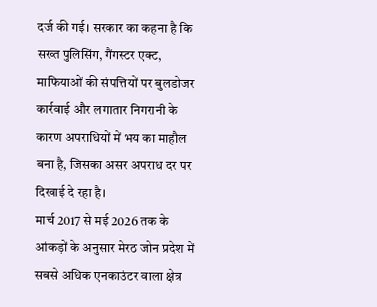दर्ज की गई। सरकार का कहना है कि सख्त पुलिसिंग, गैंगस्टर एक्ट, माफियाओं की संपत्तियों पर बुलडोजर कार्रवाई और लगातार निगरानी के कारण अपराधियों में भय का माहौल बना है, जिसका असर अपराध दर पर दिखाई दे रहा है।
मार्च 2017 से मई 2026 तक के आंकड़ों के अनुसार मेरठ जोन प्रदेश में सबसे अधिक एनकाउंटर वाला क्षेत्र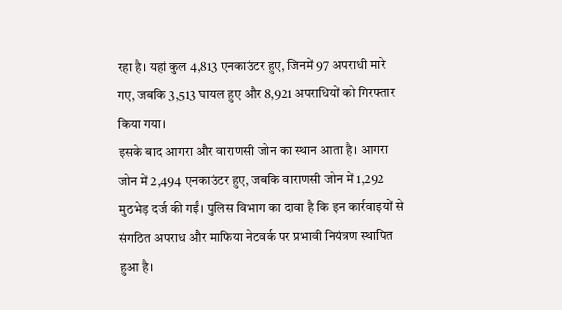रहा है। यहां कुल 4,813 एनकाउंटर हुए, जिनमें 97 अपराधी मारे गए, जबकि 3,513 घायल हुए और 8,921 अपराधियों को गिरफ्तार किया गया।
इसके बाद आगरा और वाराणसी जोन का स्थान आता है। आगरा जोन में 2,494 एनकाउंटर हुए, जबकि वाराणसी जोन में 1,292 मुठभेड़ दर्ज की गईं। पुलिस विभाग का दावा है कि इन कार्रवाइयों से संगठित अपराध और माफिया नेटवर्क पर प्रभावी नियंत्रण स्थापित हुआ है।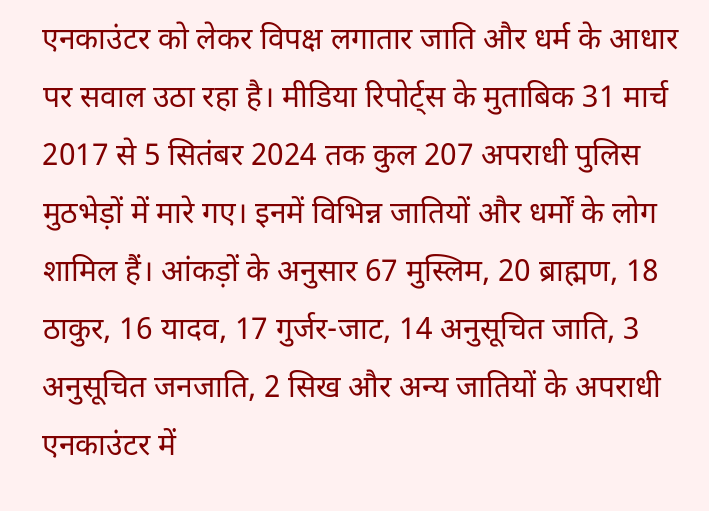एनकाउंटर को लेकर विपक्ष लगातार जाति और धर्म के आधार पर सवाल उठा रहा है। मीडिया रिपोर्ट्स के मुताबिक 31 मार्च 2017 से 5 सितंबर 2024 तक कुल 207 अपराधी पुलिस मुठभेड़ों में मारे गए। इनमें विभिन्न जातियों और धर्मों के लोग शामिल हैं। आंकड़ों के अनुसार 67 मुस्लिम, 20 ब्राह्मण, 18 ठाकुर, 16 यादव, 17 गुर्जर-जाट, 14 अनुसूचित जाति, 3 अनुसूचित जनजाति, 2 सिख और अन्य जातियों के अपराधी एनकाउंटर में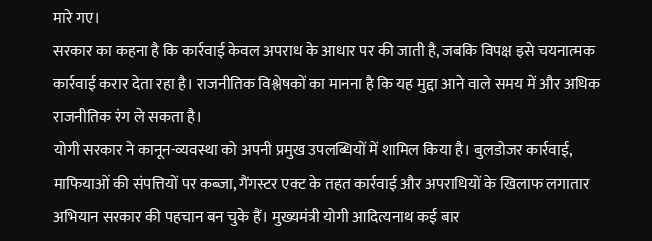मारे गए।
सरकार का कहना है कि कार्रवाई केवल अपराध के आधार पर की जाती है, जबकि विपक्ष इसे चयनात्मक कार्रवाई करार देता रहा है। राजनीतिक विश्लेषकों का मानना है कि यह मुद्दा आने वाले समय में और अधिक राजनीतिक रंग ले सकता है।
योगी सरकार ने कानून-व्यवस्था को अपनी प्रमुख उपलब्धियों में शामिल किया है। बुलडोजर कार्रवाई, माफियाओं की संपत्तियों पर कब्जा, गैंगस्टर एक्ट के तहत कार्रवाई और अपराधियों के खिलाफ लगातार अभियान सरकार की पहचान बन चुके हैं। मुख्यमंत्री योगी आदित्यनाथ कई बार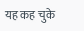यह कह चुके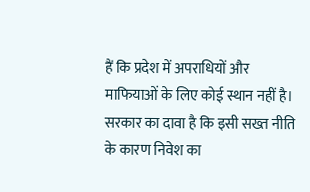हैं कि प्रदेश में अपराधियों और माफियाओं के लिए कोई स्थान नहीं है। सरकार का दावा है कि इसी सख्त नीति के कारण निवेश का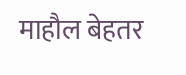माहौल बेहतर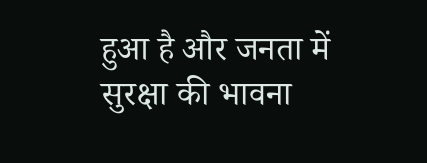हुआ है और जनता में सुरक्षा की भावना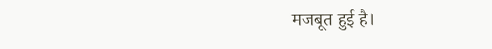मजबूत हुई है।